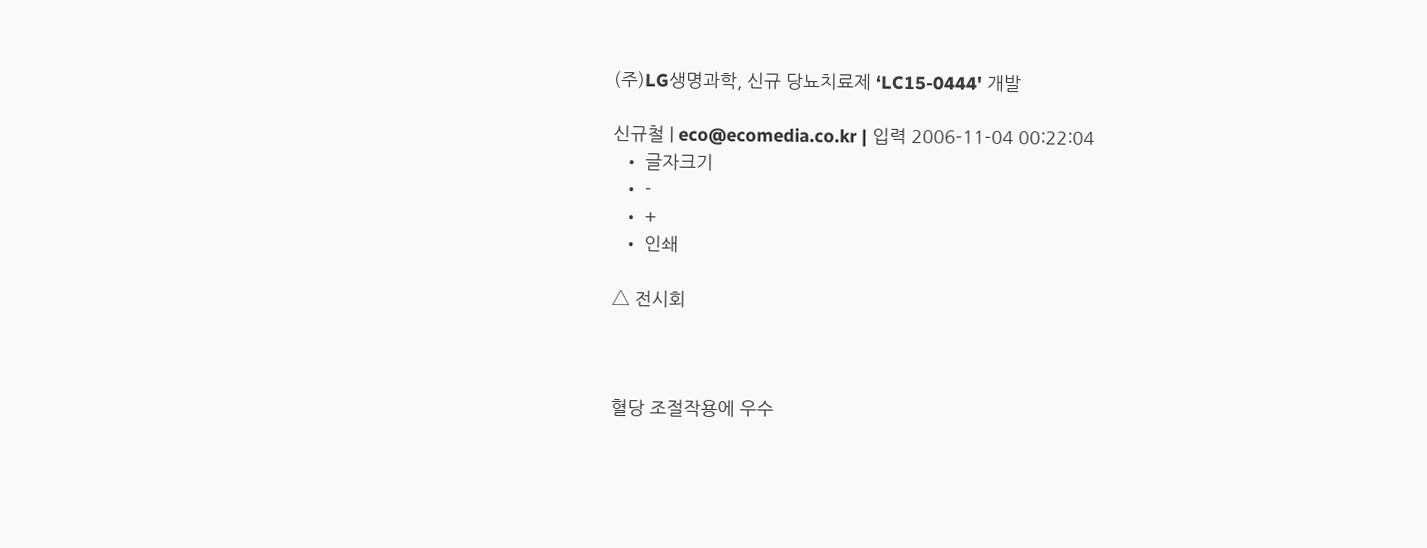(주)LG생명과학, 신규 당뇨치료제 ‘LC15-0444' 개발

신규철 | eco@ecomedia.co.kr | 입력 2006-11-04 00:22:04
  • 글자크기
  • -
  • +
  • 인쇄

△ 전시회



혈당 조절작용에 우수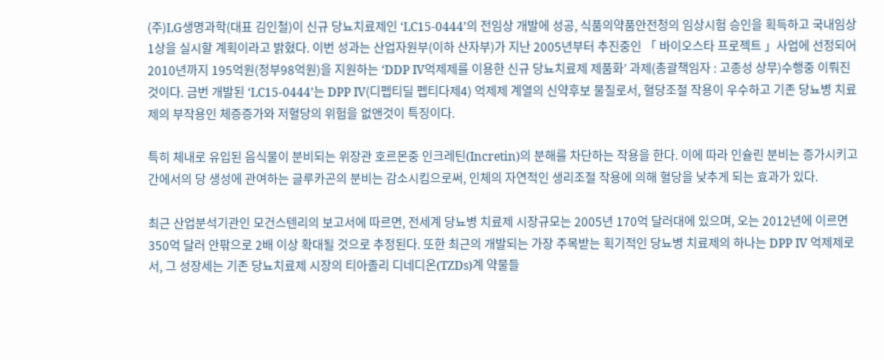(주)LG생명과학(대표 김인철)이 신규 당뇨치료제인 ‘LC15-0444’의 전임상 개발에 성공, 식품의약품안전청의 임상시험 승인을 획득하고 국내임상 1상을 실시할 계획이라고 밝혔다. 이번 성과는 산업자원부(이하 산자부)가 지난 2005년부터 추진중인 「 바이오스타 프로젝트 」사업에 선정되어 2010년까지 195억원(정부98억원)을 지원하는 ‘DDP IV억제제를 이용한 신규 당뇨치료제 제품화’ 과제(총괄책임자 : 고종성 상무)수행중 이뤄진 것이다. 금번 개발된 ‘LC15-0444’는 DPP IV(디펩티딜 펩티다제4) 억제제 계열의 신약후보 물질로서, 혈당조절 작용이 우수하고 기존 당뇨병 치료제의 부작용인 체증증가와 저혈당의 위험을 없앤것이 특징이다.

특히 체내로 유입된 음식물이 분비되는 위장관 호르몬중 인크레틴(Incretin)의 분해를 차단하는 작용을 한다. 이에 따라 인슐린 분비는 증가시키고 간에서의 당 생성에 관여하는 글루카곤의 분비는 감소시킴으로써, 인체의 자연적인 생리조절 작용에 의해 혈당을 낮추게 되는 효과가 있다.

최근 산업분석기관인 모건스텐리의 보고서에 따르면, 전세계 당뇨병 치료제 시장규모는 2005년 170억 달러대에 있으며, 오는 2012년에 이르면 350억 달러 안팎으로 2배 이상 확대될 것으로 추정된다. 또한 최근의 개발되는 가장 주목받는 획기적인 당뇨병 치료제의 하나는 DPP IV 억제제로서, 그 성장세는 기존 당뇨치료제 시장의 티아졸리 디네디온(TZDs)계 약물들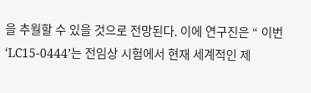을 추월할 수 있을 것으로 전망된다. 이에 연구진은 “ 이번 ‘LC15-0444’는 전임상 시험에서 현재 세계적인 제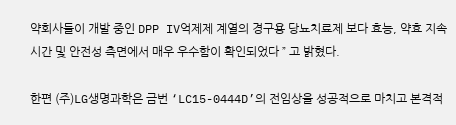약회사들이 개발 중인 DPP IV억제제 계열의 경구용 당뇨치료제 보다 효능, 약효 지속시간 및 안전성 측면에서 매우 우수함이 확인되었다 ” 고 밝혔다.

한편 (주)LG생명과학은 금번 ‘LC15-0444D’의 전임상을 성공적으로 마치고 본격적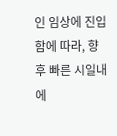인 임상에 진입함에 따라, 향후 빠른 시일내에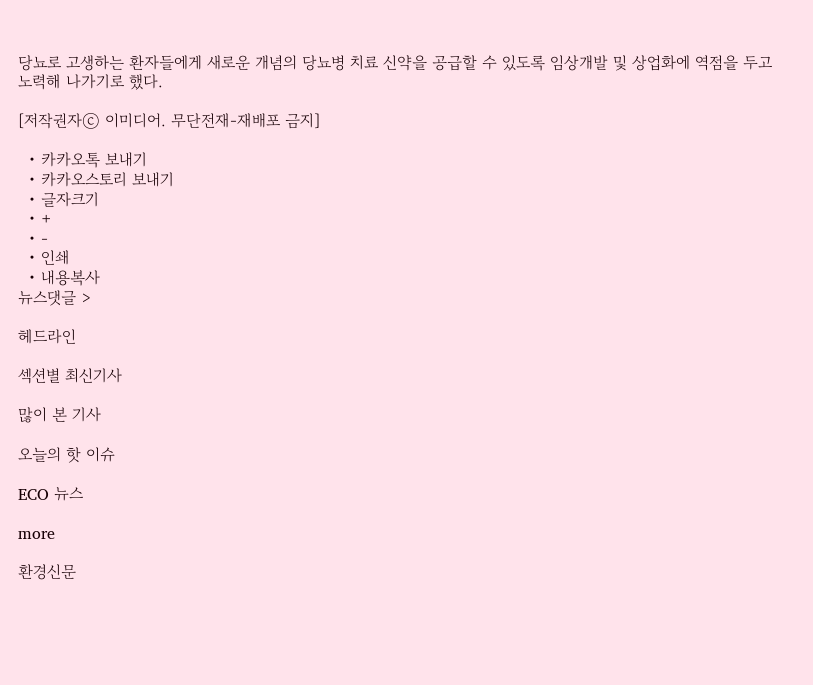당뇨로 고생하는 환자들에게 새로운 개념의 당뇨병 치료 신약을 공급할 수 있도록 임상개발 및 상업화에 역점을 두고 노력해 나가기로 했다.

[저작권자ⓒ 이미디어. 무단전재-재배포 금지]

  • 카카오톡 보내기
  • 카카오스토리 보내기
  • 글자크기
  • +
  • -
  • 인쇄
  • 내용복사
뉴스댓글 >

헤드라인

섹션별 최신기사

많이 본 기사

오늘의 핫 이슈

ECO 뉴스

more

환경신문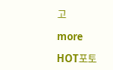고

more

HOT포토